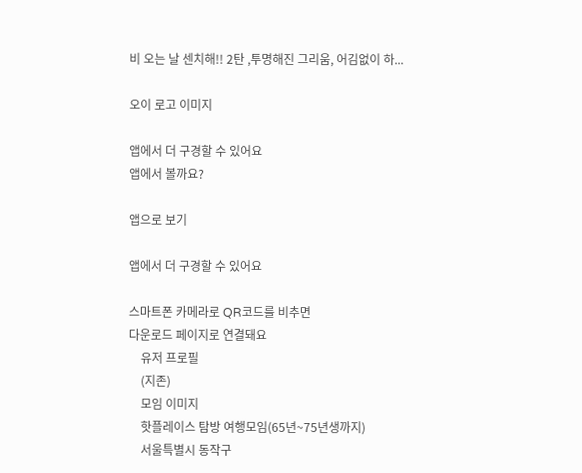비 오는 날 센치해!! 2탄 ,투명해진 그리움, 어김없이 하...

오이 로고 이미지

앱에서 더 구경할 수 있어요
앱에서 볼까요?

앱으로 보기

앱에서 더 구경할 수 있어요

스마트폰 카메라로 QR코드를 비추면
다운로드 페이지로 연결돼요
    유저 프로필
    (지존)
    모임 이미지
    핫플레이스 탐방 여행모임(65년~75년생까지)
    서울특별시 동작구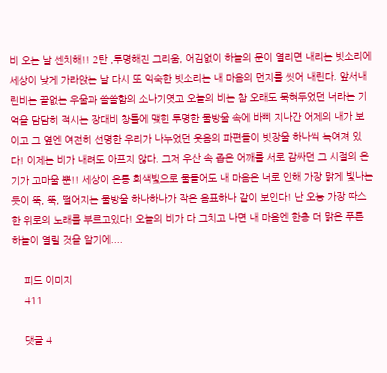비 오는 날 센치해!! 2탄 ,투명해진 그리움, 어김없이 하늘의 문이 열리면 내리는 빗소리에 세상이 낮게 가라앉는 날 다시 또 익숙한 빗소리는 내 마음의 먼지를 씻어 내린다. 앞서내린비는 끝없는 우울과 쓸쓸함의 소나기엿고 오늘의 비는 참 오래도 묵혀두었던 너라는 기억을 담담히 적시는 장대비 창틀에 맺힌 투명한 물방울 속에 바삐 지나간 어제의 내가 보이고 그 옆엔 여전히 선명한 우리가 나누었던 웃음의 파편들이 빗장울 하나씩 녹여져 있다! 이제는 비가 내려도 아프지 않다. 그저 우산 속 좁은 어깨를 서로 감싸던 그 시절의 온기가 고마울 뿐!! 세상이 온통 회색빛으로 물들어도 내 마음은 너로 인해 가장 맑게 빛나는듯이 뚝, 뚝, 떨어지는 물방울 하나하나가 작은 음표하나 같이 보인다! 난 오능 가장 따스한 위로의 노래를 부르고있다! 오늘의 비가 다 그치고 나면 내 마음엔 한층 더 맑은 푸른 하늘이 열릴 것을 알기에....

    피드 이미지
    411

    댓글 4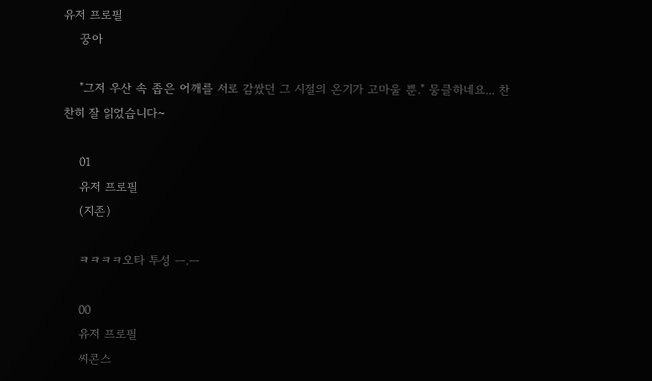유저 프로필
    꿍아

    "그저 우산 속 좁은 어깨를 서로 감쌌던 그 시절의 온기가 고마울 뿐." 뭉클하네요... 찬찬히 잘 읽었습니다~

    01
    유저 프로필
    (지존)

    ㅋㅋㅋㅋ오타 투성 ㅡ.ㅡ

    00
    유저 프로필
    씨콘스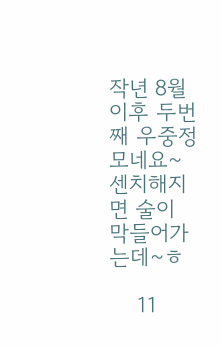작년 8월이후 두번째 우중정모네요~센치해지면 술이 막들어가는데~ㅎ

    11